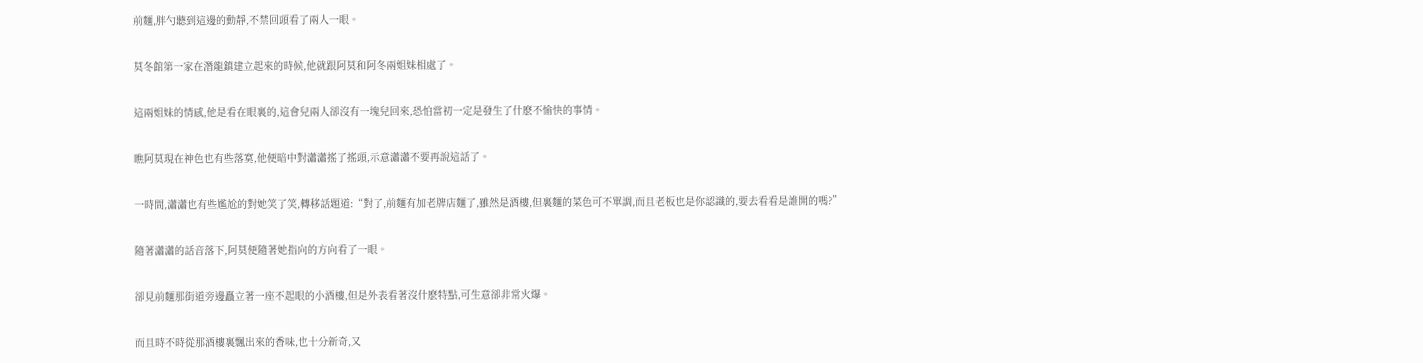前麵,胖勺聽到這邊的動靜,不禁回頭看了兩人一眼。

莫冬館第一家在潛龍鎮建立起來的時候,他就跟阿莫和阿冬兩姐妹相處了。

這兩姐妹的情感,他是看在眼裏的,這會兒兩人卻沒有一塊兒回來,恐怕當初一定是發生了什麽不愉快的事情。

瞧阿莫現在神色也有些落寞,他便暗中對瀟瀟搖了搖頭,示意瀟瀟不要再說這話了。

一時間,瀟瀟也有些尷尬的對她笑了笑,轉移話題道:“對了,前麵有加老牌店麵了,雖然是酒樓,但裏麵的菜色可不單調,而且老板也是你認識的,要去看看是誰開的嗎?”

隨著瀟瀟的話音落下,阿莫便隨著她指向的方向看了一眼。

卻見前麵那街道旁邊矗立著一座不起眼的小酒樓,但是外表看著沒什麽特點,可生意卻非常火爆。

而且時不時從那酒樓裏飄出來的香味,也十分新奇,又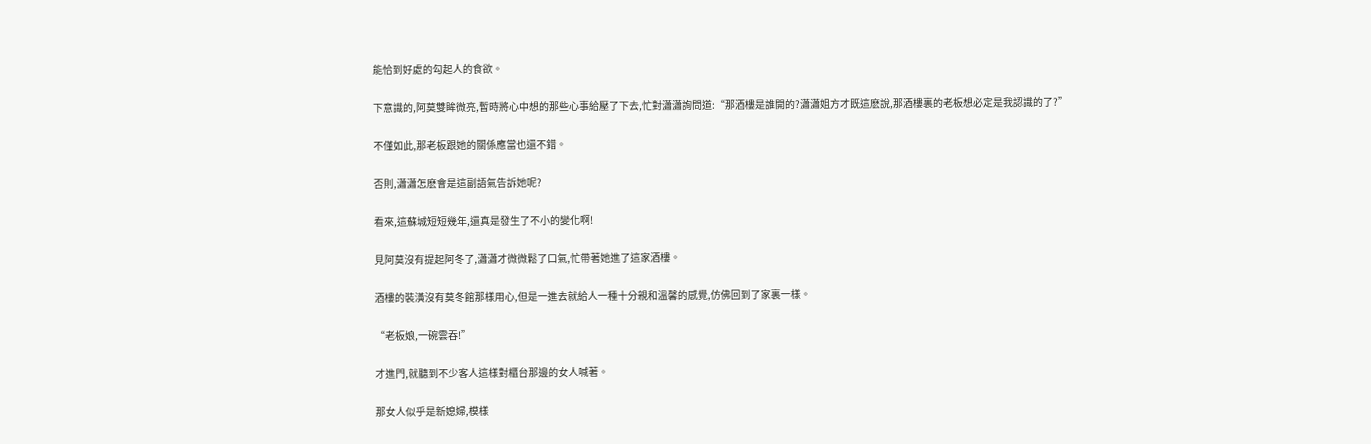能恰到好處的勾起人的食欲。

下意識的,阿莫雙眸微亮,暫時將心中想的那些心事給壓了下去,忙對瀟瀟詢問道:“那酒樓是誰開的?瀟瀟姐方才既這麽說,那酒樓裏的老板想必定是我認識的了?”

不僅如此,那老板跟她的關係應當也還不錯。

否則,瀟瀟怎麽會是這副語氣告訴她呢?

看來,這蘇城短短幾年,還真是發生了不小的變化啊!

見阿莫沒有提起阿冬了,瀟瀟才微微鬆了口氣,忙帶著她進了這家酒樓。

酒樓的裝潢沒有莫冬館那樣用心,但是一進去就給人一種十分親和溫馨的感覺,仿佛回到了家裏一樣。

“老板娘,一碗雲吞!”

才進門,就聽到不少客人這樣對櫃台那邊的女人喊著。

那女人似乎是新媳婦,模樣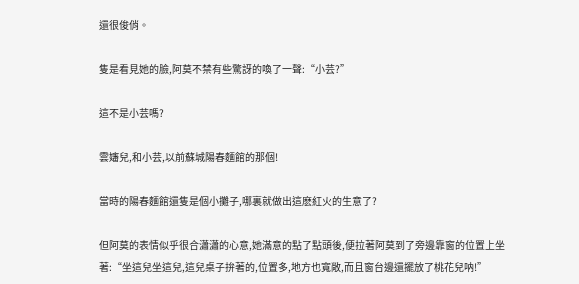還很俊俏。

隻是看見她的臉,阿莫不禁有些驚訝的喚了一聲:“小芸?”

這不是小芸嗎?

雲嬸兒,和小芸,以前蘇城陽春麵館的那個!

當時的陽春麵館還隻是個小攤子,哪裏就做出這麽紅火的生意了?

但阿莫的表情似乎很合瀟瀟的心意,她滿意的點了點頭後,便拉著阿莫到了旁邊靠窗的位置上坐著:“坐這兒坐這兒,這兒桌子拚著的,位置多,地方也寬敞,而且窗台邊還擺放了桃花兒呐!”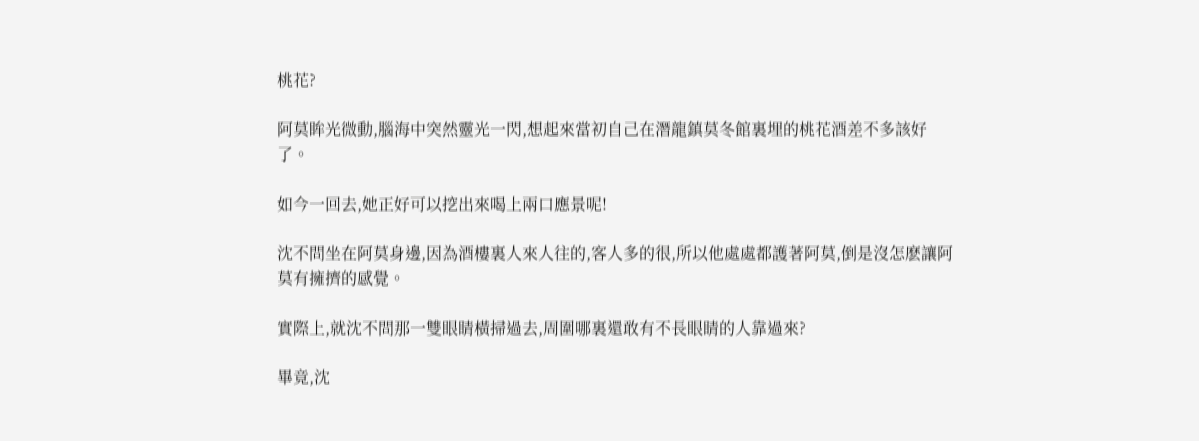桃花?

阿莫眸光微動,腦海中突然靈光一閃,想起來當初自己在潛龍鎮莫冬館裏埋的桃花酒差不多該好了。

如今一回去,她正好可以挖出來喝上兩口應景呢!

沈不問坐在阿莫身邊,因為酒樓裏人來人往的,客人多的很,所以他處處都護著阿莫,倒是沒怎麽讓阿莫有擁擠的感覺。

實際上,就沈不問那一雙眼睛橫掃過去,周圍哪裏還敢有不長眼睛的人靠過來?

畢竟,沈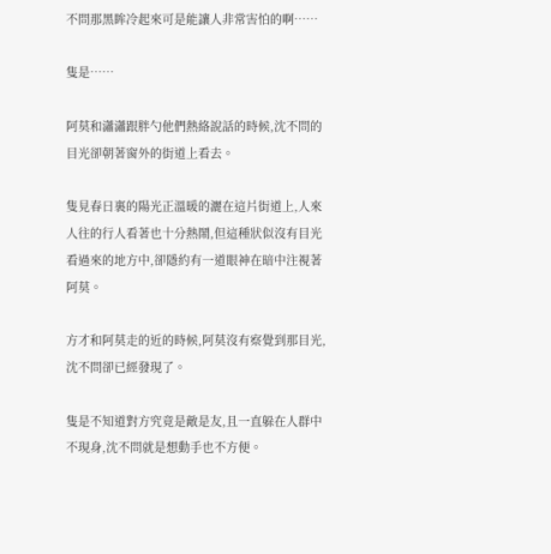不問那黑眸冷起來可是能讓人非常害怕的啊……

隻是……

阿莫和瀟瀟跟胖勺他們熱絡說話的時候,沈不問的目光卻朝著窗外的街道上看去。

隻見春日裏的陽光正溫暖的灑在這片街道上,人來人往的行人看著也十分熱鬧,但這種狀似沒有目光看過來的地方中,卻隱約有一道眼神在暗中注視著阿莫。

方才和阿莫走的近的時候,阿莫沒有察覺到那目光,沈不問卻已經發現了。

隻是不知道對方究竟是敵是友,且一直躲在人群中不現身,沈不問就是想動手也不方便。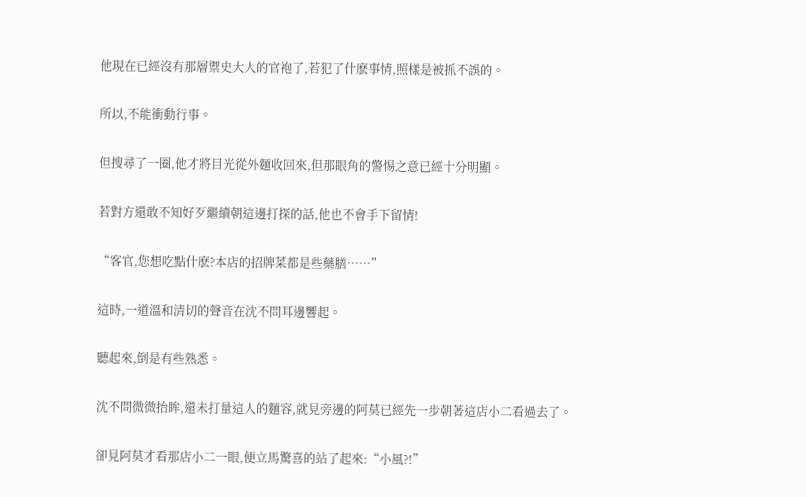他現在已經沒有那層禦史大人的官袍了,若犯了什麽事情,照樣是被抓不誤的。

所以,不能衝動行事。

但搜尋了一圈,他才將目光從外麵收回來,但那眼角的警惕之意已經十分明顯。

若對方還敢不知好歹繼續朝這邊打探的話,他也不會手下留情!

“客官,您想吃點什麽?本店的招牌菜都是些藥膳……”

這時,一道溫和清切的聲音在沈不問耳邊響起。

聽起來,倒是有些熟悉。

沈不問微微抬眸,還未打量這人的麵容,就見旁邊的阿莫已經先一步朝著這店小二看過去了。

卻見阿莫才看那店小二一眼,便立馬驚喜的站了起來:“小風?!”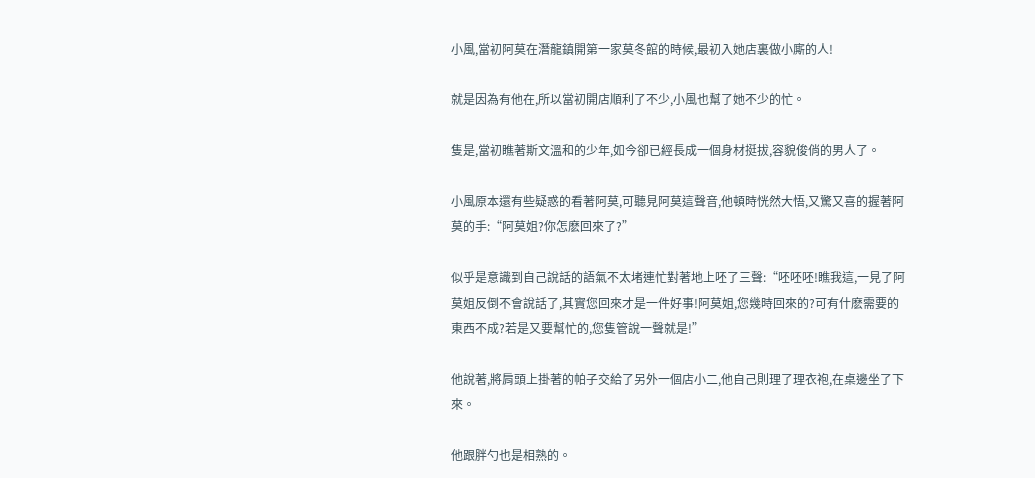小風,當初阿莫在潛龍鎮開第一家莫冬館的時候,最初入她店裏做小廝的人!

就是因為有他在,所以當初開店順利了不少,小風也幫了她不少的忙。

隻是,當初瞧著斯文溫和的少年,如今卻已經長成一個身材挺拔,容貌俊俏的男人了。

小風原本還有些疑惑的看著阿莫,可聽見阿莫這聲音,他頓時恍然大悟,又驚又喜的握著阿莫的手:“阿莫姐?你怎麽回來了?”

似乎是意識到自己說話的語氣不太堵連忙對著地上呸了三聲:“呸呸呸!瞧我這,一見了阿莫姐反倒不會說話了,其實您回來才是一件好事!阿莫姐,您幾時回來的?可有什麽需要的東西不成?若是又要幫忙的,您隻管說一聲就是!”

他說著,將肩頭上掛著的帕子交給了另外一個店小二,他自己則理了理衣袍,在桌邊坐了下來。

他跟胖勺也是相熟的。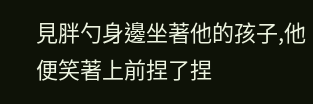見胖勺身邊坐著他的孩子,他便笑著上前捏了捏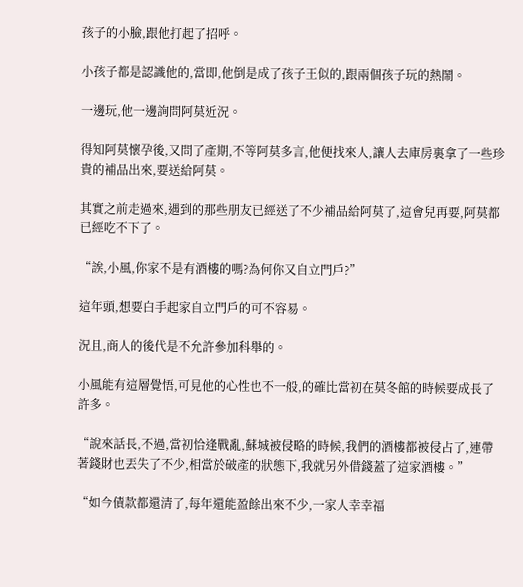孩子的小臉,跟他打起了招呼。

小孩子都是認識他的,當即,他倒是成了孩子王似的,跟兩個孩子玩的熱鬧。

一邊玩,他一邊詢問阿莫近況。

得知阿莫懷孕後,又問了產期,不等阿莫多言,他便找來人,讓人去庫房裏拿了一些珍貴的補品出來,要送給阿莫。

其實之前走過來,遇到的那些朋友已經送了不少補品給阿莫了,這會兒再要,阿莫都已經吃不下了。

“誒,小風,你家不是有酒樓的嗎?為何你又自立門戶?”

這年頭,想要白手起家自立門戶的可不容易。

況且,商人的後代是不允許參加科舉的。

小風能有這層覺悟,可見他的心性也不一般,的確比當初在莫冬館的時候要成長了許多。

“說來話長,不過,當初恰逢戰亂,蘇城被侵略的時候,我們的酒樓都被侵占了,連帶著錢財也丟失了不少,相當於破產的狀態下,我就另外借錢蓋了這家酒樓。”

“如今債款都還清了,每年還能盈餘出來不少,一家人幸幸福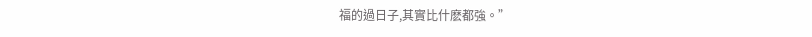福的過日子,其實比什麽都強。”